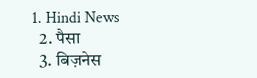1. Hindi News
  2. पैसा
  3. बिज़नेस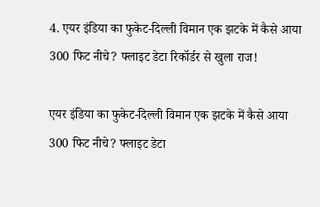4. एयर इंडिया का फुकेट-दिल्ली विमान एक झटके में कैसे आया 300 फिट नीचे? फ्लाइट डेटा रिकॉर्डर से खुला राज!

एयर इंडिया का फुकेट-दिल्ली विमान एक झटके में कैसे आया 300 फिट नीचे? फ्लाइट डेटा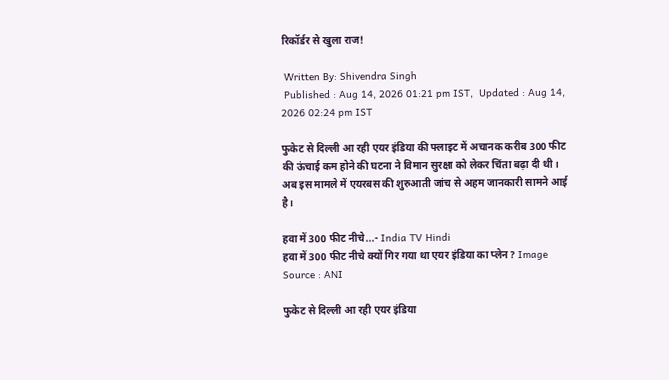रिकॉर्डर से खुला राज!

 Written By: Shivendra Singh
 Published : Aug 14, 2026 01:21 pm IST,  Updated : Aug 14, 2026 02:24 pm IST

फुकेट से दिल्ली आ रही एयर इंडिया की फ्लाइट में अचानक करीब 300 फीट की ऊंचाई कम होने की घटना ने विमान सुरक्षा को लेकर चिंता बढ़ा दी थी। अब इस मामले में एयरबस की शुरुआती जांच से अहम जानकारी सामने आई है।

हवा में 300 फीट नीचे...- India TV Hindi
हवा में 300 फीट नीचे क्यों गिर गया था एयर इंडिया का प्लेन? Image Source : ANI

फुकेट से दिल्ली आ रही एयर इंडिया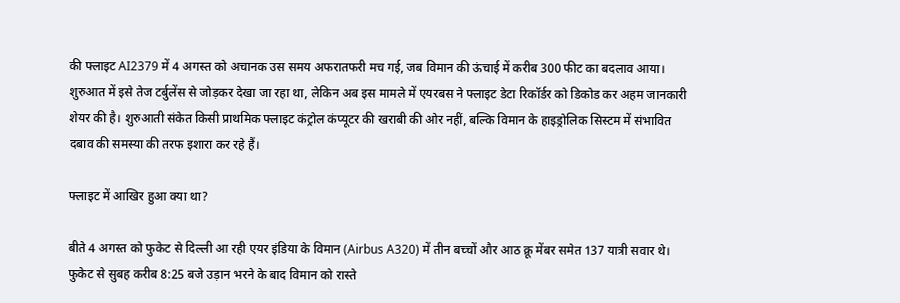की फ्लाइट AI2379 में 4 अगस्त को अचानक उस समय अफरातफरी मच गई, जब विमान की ऊंचाई में करीब 300 फीट का बदलाव आया। शुरुआत में इसे तेज टर्बुलेंस से जोड़कर देखा जा रहा था, लेकिन अब इस मामले में एयरबस ने फ्लाइट डेटा रिकॉर्डर को डिकोड कर अहम जानकारी शेयर की है। शुरुआती संकेत किसी प्राथमिक फ्लाइट कंट्रोल कंप्यूटर की खराबी की ओर नहीं, बल्कि विमान के हाइड्रोलिक सिस्टम में संभावित दबाव की समस्या की तरफ इशारा कर रहे हैं।

फ्लाइट में आखिर हुआ क्या था?

बीते 4 अगस्त को फुकेट से दिल्ली आ रही एयर इंडिया के विमान (Airbus A320) में तीन बच्चों और आठ क्रू मेंबर समेत 137 यात्री सवार थे। फुकेट से सुबह करीब 8:25 बजे उड़ान भरने के बाद विमान को रास्ते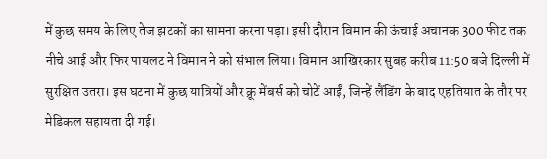में कुछ समय के लिए तेज झटकों का सामना करना पड़ा। इसी दौरान विमान की ऊंचाई अचानक 300 फीट तक नीचे आई और फिर पायलट ने विमान ने को संभाल लिया। विमान आखिरकार सुबह करीब 11:50 बजे दिल्ली में सुरक्षित उतरा। इस घटना में कुछ यात्रियों और क्रू मेंबर्स को चोटें आईं, जिन्हें लैंडिंग के बाद एहतियात के तौर पर मेडिकल सहायता दी गई।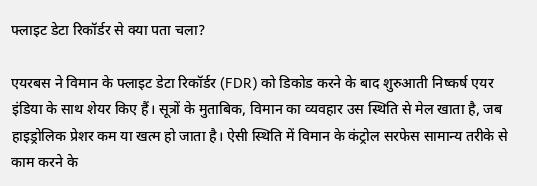फ्लाइट डेटा रिकॉर्डर से क्या पता चला?

एयरबस ने विमान के फ्लाइट डेटा रिकॉर्डर (FDR) को डिकोड करने के बाद शुरुआती निष्कर्ष एयर इंडिया के साथ शेयर किए हैं। सूत्रों के मुताबिक, विमान का व्यवहार उस स्थिति से मेल खाता है, जब हाइड्रोलिक प्रेशर कम या खत्म हो जाता है। ऐसी स्थिति में विमान के कंट्रोल सरफेस सामान्य तरीके से काम करने के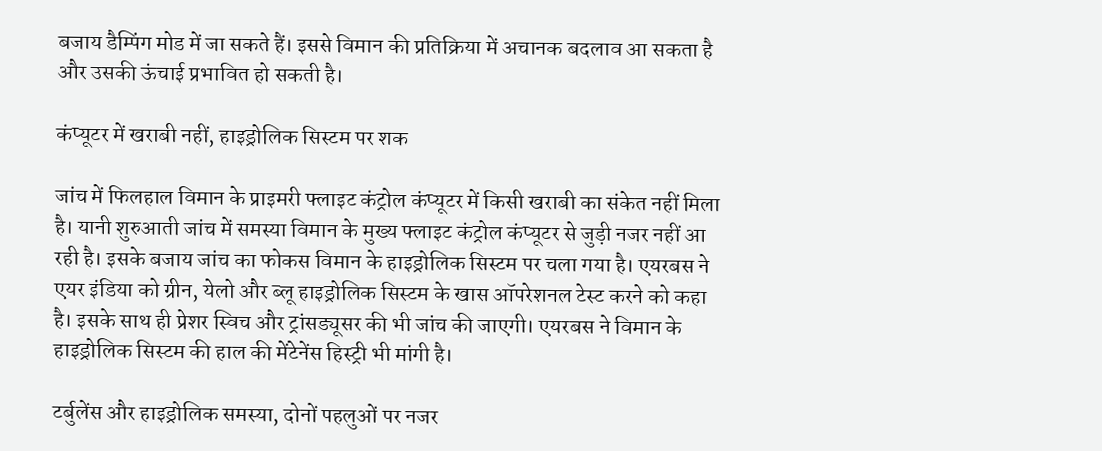बजाय डैम्पिंग मोड में जा सकते हैं। इससे विमान की प्रतिक्रिया में अचानक बदलाव आ सकता है और उसकी ऊंचाई प्रभावित हो सकती है।

कंप्यूटर में खराबी नहीं, हाइड्रोलिक सिस्टम पर शक

जांच में फिलहाल विमान के प्राइमरी फ्लाइट कंट्रोल कंप्यूटर में किसी खराबी का संकेत नहीं मिला है। यानी शुरुआती जांच में समस्या विमान के मुख्य फ्लाइट कंट्रोल कंप्यूटर से जुड़ी नजर नहीं आ रही है। इसके बजाय जांच का फोकस विमान के हाइड्रोलिक सिस्टम पर चला गया है। एयरबस ने एयर इंडिया को ग्रीन, येलो और ब्लू हाइड्रोलिक सिस्टम के खास ऑपरेशनल टेस्ट करने को कहा है। इसके साथ ही प्रेशर स्विच और ट्रांसड्यूसर की भी जांच की जाएगी। एयरबस ने विमान के हाइड्रोलिक सिस्टम की हाल की मेंटेनेंस हिस्ट्री भी मांगी है।

टर्बुलेंस और हाइड्रोलिक समस्या, दोनों पहलुओं पर नजर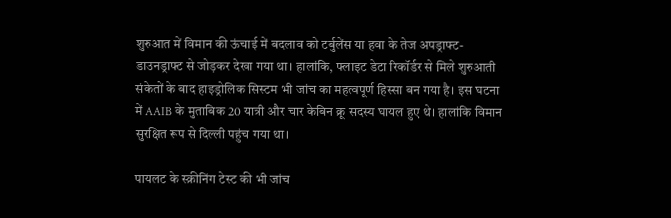शुरुआत में विमान की ऊंचाई में बदलाव को टर्बुलेंस या हवा के तेज अपड्राफ्ट-डाउनड्राफ्ट से जोड़कर देखा गया था। हालांकि, फ्लाइट डेटा रिकॉर्डर से मिले शुरुआती संकेतों के बाद हाइड्रोलिक सिस्टम भी जांच का महत्वपूर्ण हिस्सा बन गया है। इस घटना में AAIB के मुताबिक 20 यात्री और चार केबिन क्रू सदस्य घायल हुए थे। हालांकि विमान सुरक्षित रूप से दिल्ली पहुंच गया था।

पायलट के स्क्रीनिंग टेस्ट की भी जांच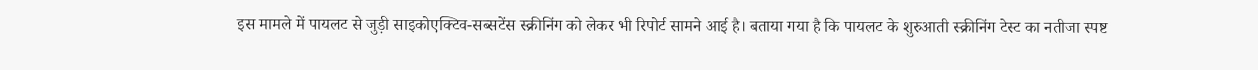इस मामले में पायलट से जुड़ी साइकोएक्टिव-सब्सटेंस स्क्रीनिंग को लेकर भी रिपोर्ट सामने आई है। बताया गया है कि पायलट के शुरुआती स्क्रीनिंग टेस्ट का नतीजा स्पष्ट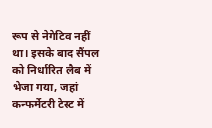रूप से नेगेटिव नहीं था। इसके बाद सैंपल को निर्धारित लैब में भेजा गया, जहां कन्फर्मेटरी टेस्ट में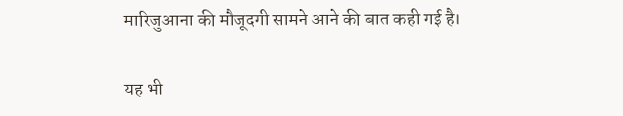मारिजुआना की मौजूदगी सामने आने की बात कही गई है।

यह भी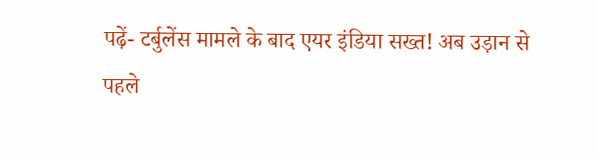पढ़ें- टर्बुलेंस मामले के बाद एयर इंडिया सख्त! अब उड़ान से पहले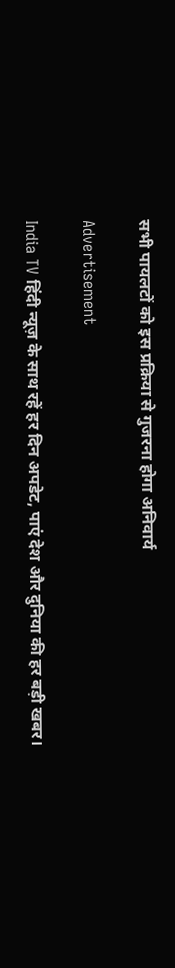सभी पायलटों को इस प्रक्रिया से गुजरना होगा अनिवार्य

Advertisement

India TV हिंदी न्यूज़ के साथ रहें हर दिन अपडेट, पाएं देश और दुनिया की हर बड़ी खबर।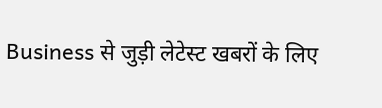Business से जुड़ी लेटेस्ट खबरों के लिए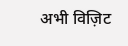अभी विज़िट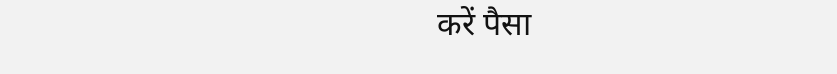करें पैसा